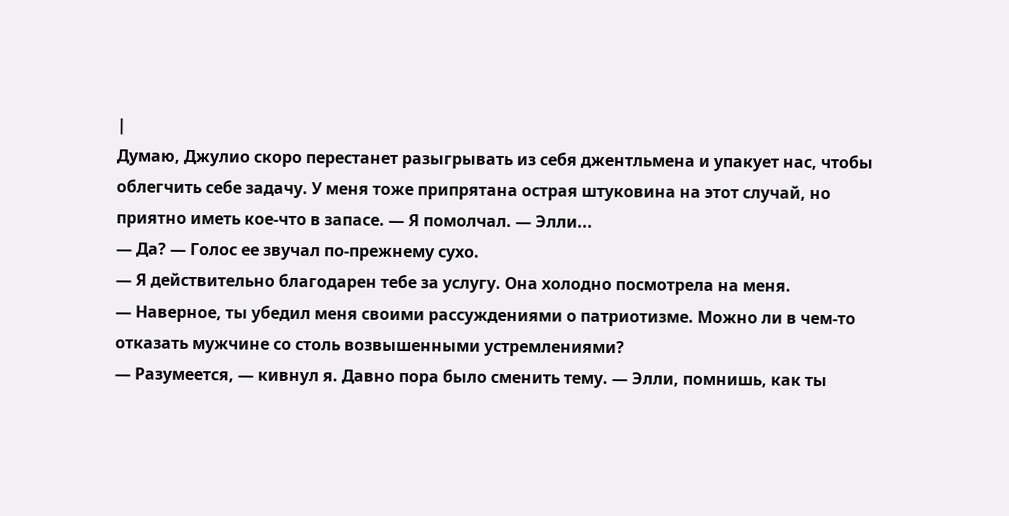|
Думаю, Джулио скоро перестанет разыгрывать из себя джентльмена и упакует нас, чтобы облегчить себе задачу. У меня тоже припрятана острая штуковина на этот случай, но приятно иметь кое-что в запасе. — Я помолчал. — Элли...
— Да? — Голос ее звучал по-прежнему сухо.
— Я действительно благодарен тебе за услугу. Она холодно посмотрела на меня.
— Наверное, ты убедил меня своими рассуждениями о патриотизме. Можно ли в чем-то отказать мужчине со столь возвышенными устремлениями?
— Разумеется, — кивнул я. Давно пора было сменить тему. — Элли, помнишь, как ты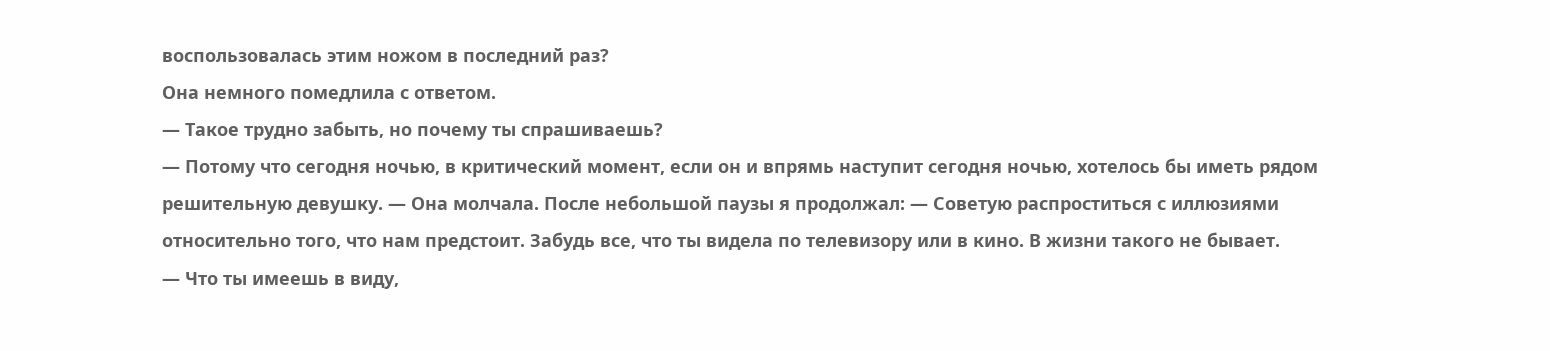воспользовалась этим ножом в последний раз?
Она немного помедлила с ответом.
— Такое трудно забыть, но почему ты спрашиваешь?
— Потому что сегодня ночью, в критический момент, если он и впрямь наступит сегодня ночью, хотелось бы иметь рядом решительную девушку. — Она молчала. После небольшой паузы я продолжал: — Советую распроститься с иллюзиями относительно того, что нам предстоит. Забудь все, что ты видела по телевизору или в кино. В жизни такого не бывает.
— Что ты имеешь в виду,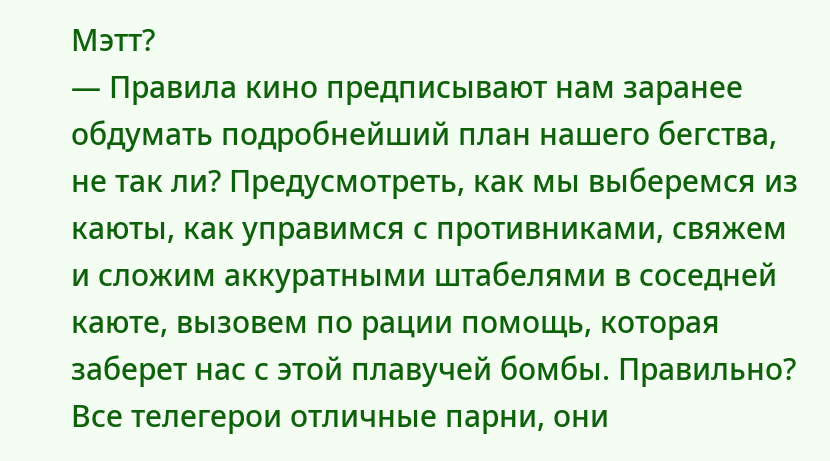Мэтт?
— Правила кино предписывают нам заранее обдумать подробнейший план нашего бегства, не так ли? Предусмотреть, как мы выберемся из каюты, как управимся с противниками, свяжем и сложим аккуратными штабелями в соседней каюте, вызовем по рации помощь, которая заберет нас с этой плавучей бомбы. Правильно? Все телегерои отличные парни, они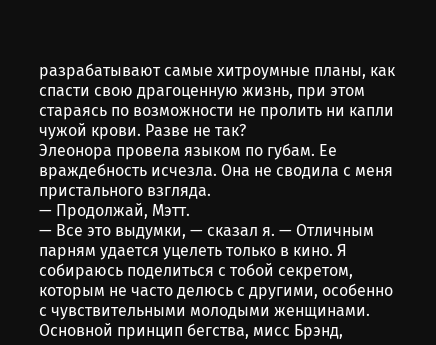разрабатывают самые хитроумные планы, как спасти свою драгоценную жизнь, при этом стараясь по возможности не пролить ни капли чужой крови. Разве не так?
Элеонора провела языком по губам. Ее враждебность исчезла. Она не сводила с меня пристального взгляда.
— Продолжай, Мэтт.
— Все это выдумки, — сказал я. — Отличным парням удается уцелеть только в кино. Я собираюсь поделиться с тобой секретом, которым не часто делюсь с другими, особенно с чувствительными молодыми женщинами. Основной принцип бегства, мисс Брэнд,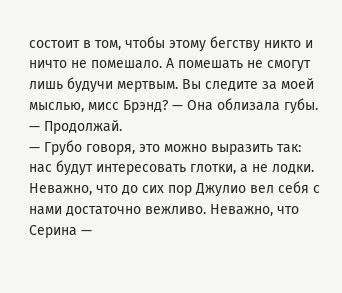состоит в том, чтобы этому бегству никто и ничто не помешало. А помешать не смогут лишь будучи мертвым. Вы следите за моей мыслью, мисс Брэнд? — Она облизала губы.
— Продолжай.
— Грубо говоря, это можно выразить так: нас будут интересовать глотки, а не лодки. Неважно, что до сих пор Джулио вел себя с нами достаточно вежливо. Неважно, что Серина —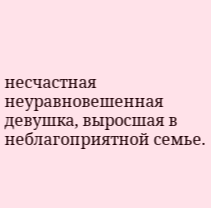несчастная неуравновешенная девушка, выросшая в неблагоприятной семье.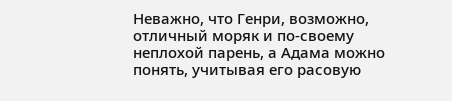Неважно, что Генри, возможно, отличный моряк и по-своему неплохой парень, а Адама можно понять, учитывая его расовую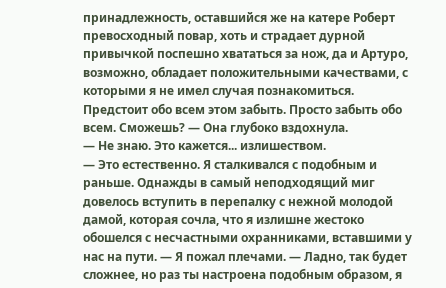принадлежность, оставшийся же на катере Роберт превосходный повар, хоть и страдает дурной привычкой поспешно хвататься за нож, да и Артуро, возможно, обладает положительными качествами, с которыми я не имел случая познакомиться. Предстоит обо всем этом забыть. Просто забыть обо всем. Сможешь? — Она глубоко вздохнула.
— Не знаю. Это кажется... излишеством.
— Это естественно. Я сталкивался с подобным и раньше. Однажды в самый неподходящий миг довелось вступить в перепалку с нежной молодой дамой, которая сочла, что я излишне жестоко обошелся с несчастными охранниками, вставшими у нас на пути. — Я пожал плечами. — Ладно, так будет сложнее, но раз ты настроена подобным образом, я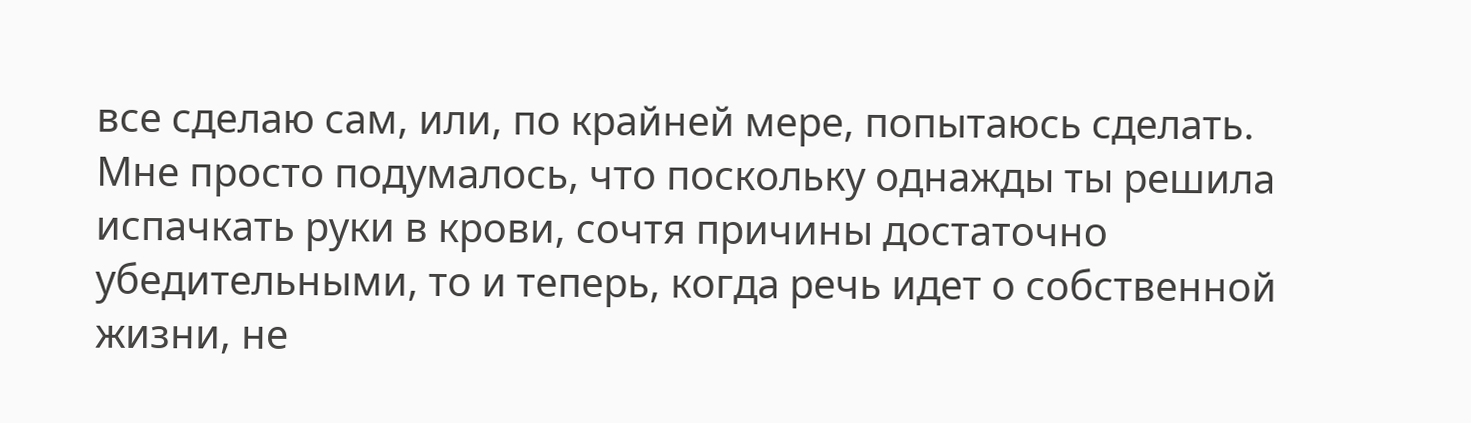все сделаю сам, или, по крайней мере, попытаюсь сделать. Мне просто подумалось, что поскольку однажды ты решила испачкать руки в крови, сочтя причины достаточно убедительными, то и теперь, когда речь идет о собственной жизни, не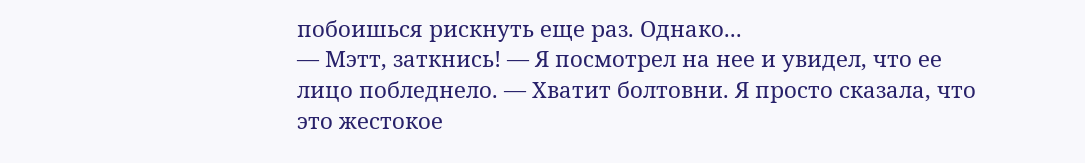побоишься рискнуть еще раз. Однако...
— Мэтт, заткнись! — Я посмотрел на нее и увидел, что ее лицо побледнело. — Хватит болтовни. Я просто сказала, что это жестокое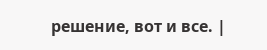решение, вот и все. |